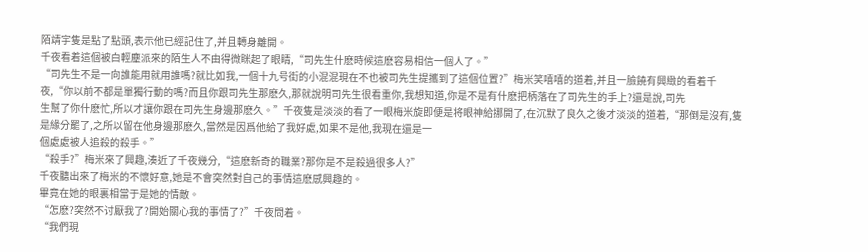陌靖宇隻是點了點頭,表示他已經記住了,并且轉身離開。
千夜看着這個被白輕塵派來的陌生人不由得微眯起了眼睛,“司先生什麽時候這麽容易相信一個人了。”
“司先生不是一向誰能用就用誰嗎?就比如我,一個十九号街的小混混現在不也被司先生提攜到了這個位置?”梅米笑嘻嘻的道着,并且一臉饒有興緻的看着千夜,“你以前不都是單獨行動的嗎?而且你跟司先生那麽久,那就說明司先生很看重你,我想知道,你是不是有什麽把柄落在了司先生的手上?還是說,司先
生幫了你什麽忙,所以才讓你跟在司先生身邊那麽久。”千夜隻是淡淡的看了一眼梅米旋即便是将眼神給挪開了,在沉默了良久之後才淡淡的道着,“那倒是沒有,隻是緣分罷了,之所以留在他身邊那麽久,當然是因爲他給了我好處,如果不是他,我現在還是一
個處處被人追殺的殺手。”
“殺手?”梅米來了興趣,湊近了千夜幾分,“這麽新奇的職業?那你是不是殺過很多人?”
千夜聽出來了梅米的不懷好意,她是不會突然對自己的事情這麽感興趣的。
畢竟在她的眼裏相當于是她的情敵。
“怎麽?突然不讨厭我了?開始關心我的事情了?”千夜問着。
“我們現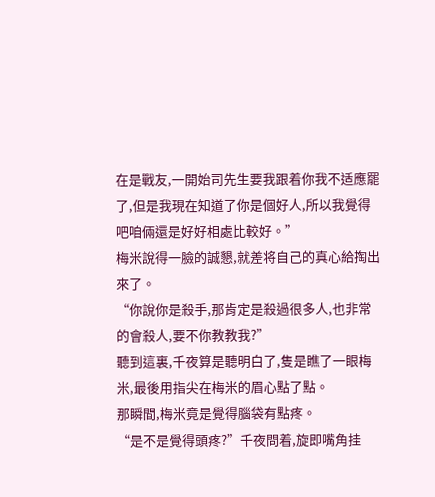在是戰友,一開始司先生要我跟着你我不适應罷了,但是我現在知道了你是個好人,所以我覺得吧咱倆還是好好相處比較好。”
梅米說得一臉的誠懇,就差将自己的真心給掏出來了。
“你說你是殺手,那肯定是殺過很多人,也非常的會殺人,要不你教教我?”
聽到這裏,千夜算是聽明白了,隻是瞧了一眼梅米,最後用指尖在梅米的眉心點了點。
那瞬間,梅米竟是覺得腦袋有點疼。
“是不是覺得頭疼?”千夜問着,旋即嘴角挂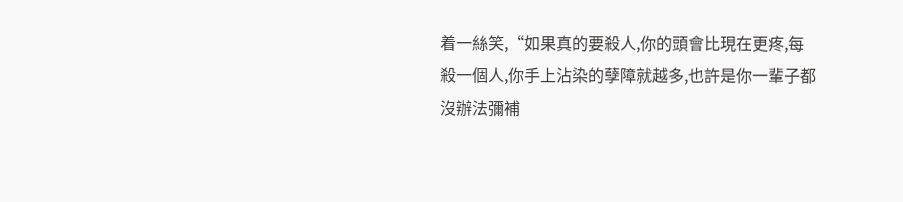着一絲笑,“如果真的要殺人,你的頭會比現在更疼,每殺一個人,你手上沾染的孽障就越多,也許是你一輩子都沒辦法彌補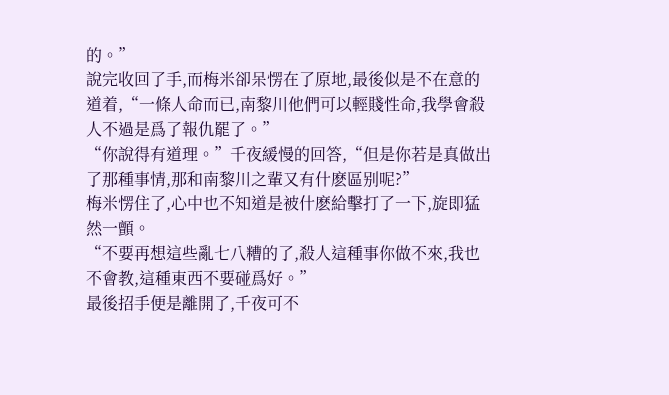的。”
說完收回了手,而梅米卻呆愣在了原地,最後似是不在意的道着,“一條人命而已,南黎川他們可以輕賤性命,我學會殺人不過是爲了報仇罷了。”
“你說得有道理。”千夜緩慢的回答,“但是你若是真做出了那種事情,那和南黎川之輩又有什麽區别呢?”
梅米愣住了,心中也不知道是被什麽給擊打了一下,旋即猛然一顫。
“不要再想這些亂七八糟的了,殺人這種事你做不來,我也不會教,這種東西不要碰爲好。”
最後招手便是離開了,千夜可不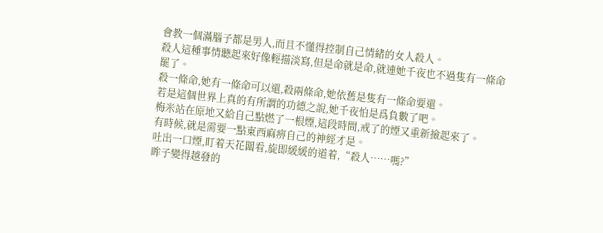會教一個滿腦子都是男人,而且不懂得控制自己情緒的女人殺人。
殺人這種事情聽起來好像輕描淡寫,但是命就是命,就連她千夜也不過隻有一條命罷了。
殺一條命,她有一條命可以還,殺兩條命,她依舊是隻有一條命要還。
若是這個世界上真的有所謂的功德之說,她千夜怕是爲負數了吧。
梅米站在原地又給自己點燃了一根煙,這段時間,戒了的煙又重新撿起來了。
有時候,就是需要一點東西麻痹自己的神經才是。
吐出一口煙,盯着天花闆看,旋即緩緩的道着,“殺人……嗎?”
眸子變得越發的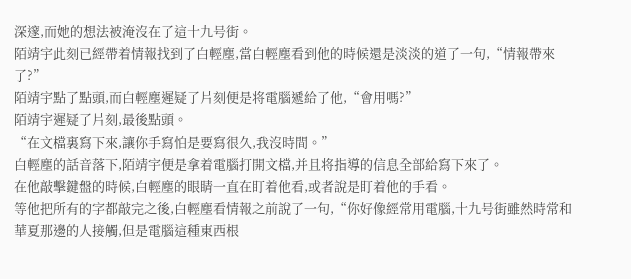深邃,而她的想法被淹沒在了這十九号街。
陌靖宇此刻已經帶着情報找到了白輕塵,當白輕塵看到他的時候還是淡淡的道了一句,“情報帶來了?”
陌靖宇點了點頭,而白輕塵遲疑了片刻便是将電腦遞給了他,“會用嗎?”
陌靖宇遲疑了片刻,最後點頭。
“在文檔裏寫下來,讓你手寫怕是要寫很久,我沒時間。”
白輕塵的話音落下,陌靖宇便是拿着電腦打開文檔,并且将指導的信息全部給寫下來了。
在他敲擊鍵盤的時候,白輕塵的眼睛一直在盯着他看,或者說是盯着他的手看。
等他把所有的字都敲完之後,白輕塵看情報之前說了一句,“你好像經常用電腦,十九号街雖然時常和華夏那邊的人接觸,但是電腦這種東西根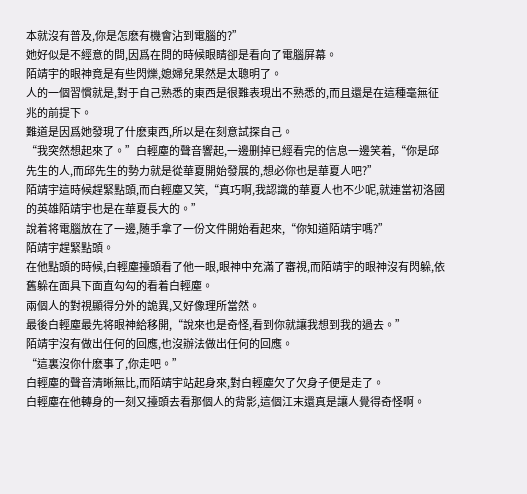本就沒有普及,你是怎麽有機會沾到電腦的?”
她好似是不經意的問,因爲在問的時候眼睛卻是看向了電腦屏幕。
陌靖宇的眼神竟是有些閃爍,媳婦兒果然是太聰明了。
人的一個習慣就是,對于自己熟悉的東西是很難表現出不熟悉的,而且還是在這種毫無征兆的前提下。
難道是因爲她發現了什麽東西,所以是在刻意試探自己。
“我突然想起來了。”白輕塵的聲音響起,一邊删掉已經看完的信息一邊笑着,“你是邱先生的人,而邱先生的勢力就是從華夏開始發展的,想必你也是華夏人吧?”
陌靖宇這時候趕緊點頭,而白輕塵又笑,“真巧啊,我認識的華夏人也不少呢,就連當初洛國的英雄陌靖宇也是在華夏長大的。”
說着将電腦放在了一邊,随手拿了一份文件開始看起來,“你知道陌靖宇嗎?”
陌靖宇趕緊點頭。
在他點頭的時候,白輕塵擡頭看了他一眼,眼神中充滿了審視,而陌靖宇的眼神沒有閃躲,依舊躲在面具下面直勾勾的看着白輕塵。
兩個人的對視顯得分外的詭異,又好像理所當然。
最後白輕塵最先将眼神給移開,“說來也是奇怪,看到你就讓我想到我的過去。”
陌靖宇沒有做出任何的回應,也沒辦法做出任何的回應。
“這裏沒你什麽事了,你走吧。”
白輕塵的聲音清晰無比,而陌靖宇站起身來,對白輕塵欠了欠身子便是走了。
白輕塵在他轉身的一刻又擡頭去看那個人的背影,這個江末還真是讓人覺得奇怪啊。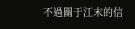不過關于江末的信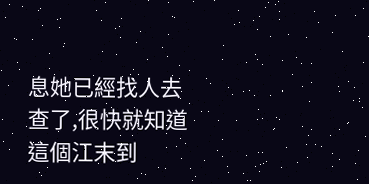息她已經找人去查了,很快就知道這個江末到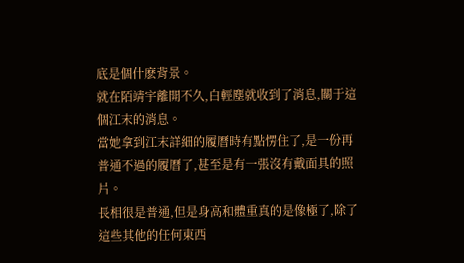底是個什麽背景。
就在陌靖宇離開不久,白輕塵就收到了消息,關于這個江末的消息。
當她拿到江末詳細的履曆時有點愣住了,是一份再普通不過的履曆了,甚至是有一張沒有戴面具的照片。
長相很是普通,但是身高和體重真的是像極了,除了這些其他的任何東西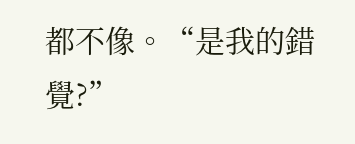都不像。“是我的錯覺?”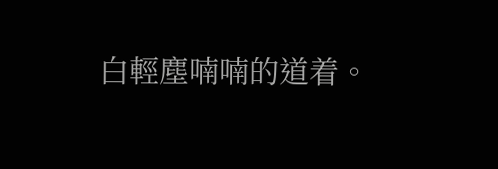白輕塵喃喃的道着。